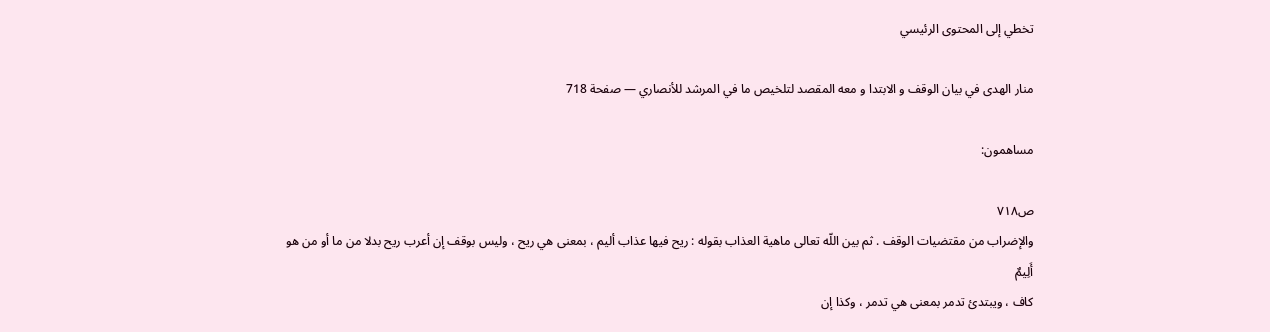تخطي إلى المحتوى الرئيسي

منار الهدى في بيان الوقف و الابتدا و معه المقصد لتلخيص ما في المرشد للأنصاري — صفحة 718

مساهمون:

ص٧١٨
والإضراب من مقتضيات الوقف . ثم بين اللّه تعالى ماهية العذاب بقوله : ريح فيها عذاب أليم ، بمعنى هي ريح ، وليس بوقف إن أعرب ريح بدلا من ما أو من هو
أَلِيمٌ
كاف ، ويبتدئ تدمر بمعنى هي تدمر ، وكذا إن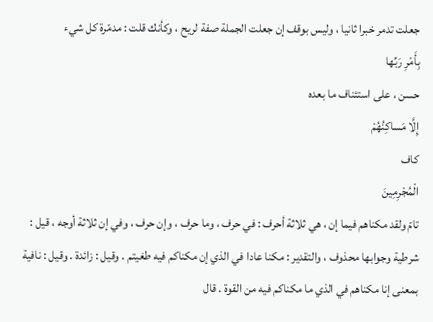جعلت تدمر خبرا ثانيا ، وليس بوقف إن جعلت الجملة صفة لريح ، وكأنك قلت : مدمّرة كل شيء
بِأَمْرِ رَبِّها
حسن ، على استئناف ما بعده
إِلَّا مَساكِنُهُمْ
كاف
الْمُجْرِمِينَ
تامّ ولقد مكناهم فيما إن ، هي ثلاثة أحرف : في حرف ، وما حرف ، وإن حرف ، وفي إن ثلاثة أوجه ، قيل : شرطية وجوابها محذوف ، والتقدير : مكنا عادا في الذي إن مكناكم فيه طغيتم . وقيل : زائدة . وقيل : نافية بمعنى إنا مكناهم في الذي ما مكناكم فيه من القوة . قال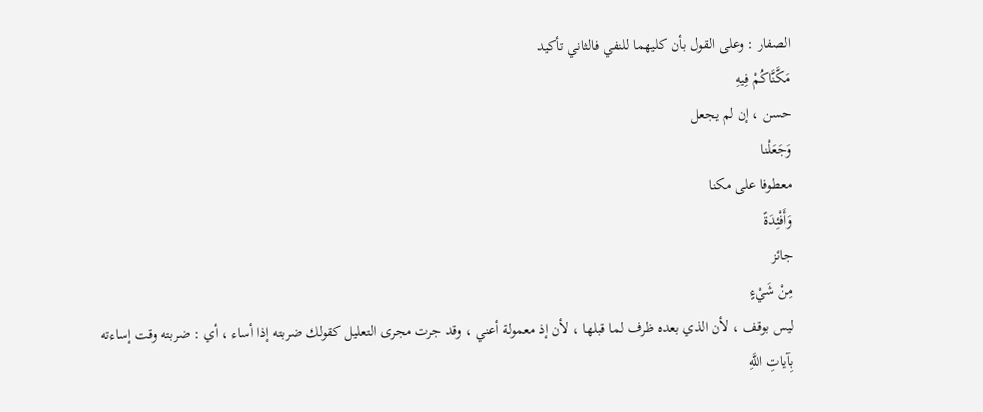الصفار : وعلى القول بأن كليهما للنفي فالثاني تأكيد
مَكَّنَّاكُمْ فِيهِ
حسن ، إن لم يجعل
وَجَعَلْنا
معطوفا على مكنا
وَأَفْئِدَةً
جائز
مِنْ شَيْءٍ
ليس بوقف ، لأن الذي بعده ظرف لما قبلها ، لأن إذ معمولة أعني ، وقد جرت مجرى التعليل كقولك ضربته إذا أساء ، أي : ضربته وقت إساءته
بِآياتِ اللَّهِ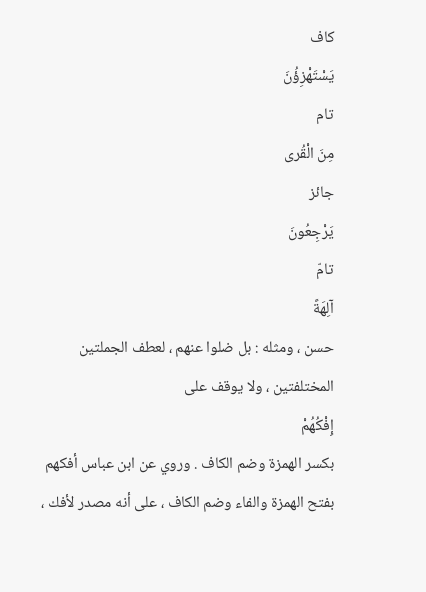كاف
يَسْتَهْزِؤُنَ
تام
مِنَ الْقُرى
جائز
يَرْجِعُونَ
تامّ
آلِهَةً
حسن ، ومثله : بل ضلوا عنهم ، لعطف الجملتين المختلفتين ، ولا يوقف على
إِفْكُهُمْ
بكسر الهمزة وضم الكاف . وروي عن ابن عباس أفكهم بفتح الهمزة والفاء وضم الكاف ، على أنه مصدر لأفك ،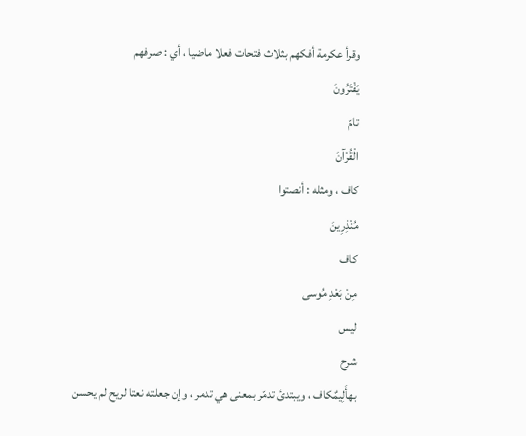وقرأ عكرمة أفكهم بثلاث فتحات فعلا ماضيا ، أي : صرفهم
يَفْتَرُونَ
تامّ
الْقُرْآنَ
كاف ، ومثله : أنصتوا
مُنْذِرِينَ
كاف
مِنْ بَعْدِ مُوسى
ليس
شرح
بهأَلِيمٌكاف ، ويبتدئ تدمّر بمعنى هي تدمر ، وإن جعلته نعتا لريح لم يحسن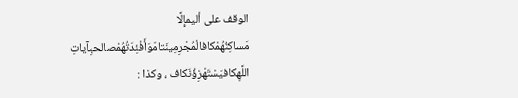الوقف على أليمإِلَّا مَساكِنُهُمْكافالْمُجْرِمِينَتامّوَأَفْئِدَتُهُمْصالحبِآياتِ اللَّهِكافيَسْتَهْزِؤُنَكاف ، وكذا :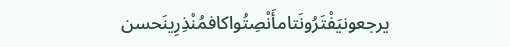يرجعونيَفْتَرُونَتامأَنْصِتُواكافمُنْذِرِينَحسن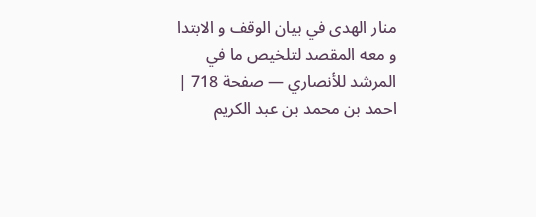منار الهدى في بيان الوقف و الابتدا و معه المقصد لتلخيص ما في المرشد للأنصاري — صفحة 718 | احمد بن محمد بن عبد الكريم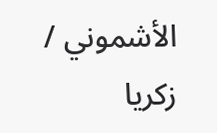الأشموني / زكريا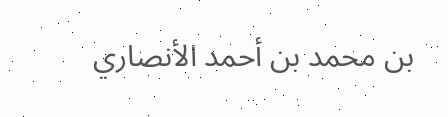بن محمد بن أحمد الأنصاري